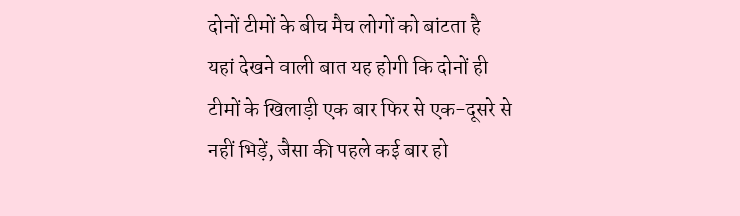दोनों टीमों के बीच मैच लोगों को बांटता है
यहां देखने वाली बात यह होगी कि दोनों ही टीमों के खिलाड़ी एक बार फिर से एक-दूसरे से नहीं भिड़ें, जैसा की पहले कई बार हो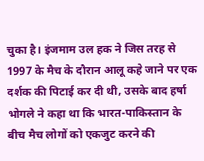चुका है। इंजमाम उल हक ने जिस तरह से 1997 के मैच के दौरान आलू कहे जाने पर एक दर्शक की पिटाई कर दी थी, उसके बाद हर्षा भोगले ने कहा था कि भारत-पाकिस्तान के बीच मैच लोगों को एकजुट करने की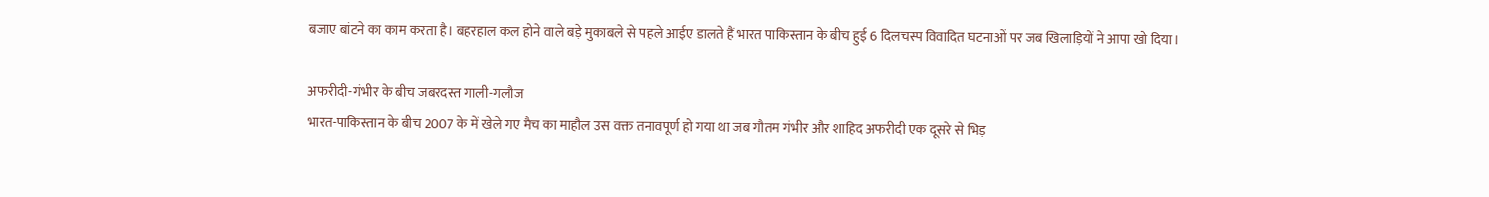बजाए बांटने का काम करता है। बहरहाल कल होने वाले बड़े मुकाबले से पहले आईए डालते हैं भारत पाकिस्तान के बीच हुई 6 दिलचस्प विवादित घटनाओं पर जब खिलाड़ियों ने आपा खो दिया।

अफरीदी-गंभीर के बीच जबरदस्त गाली-गलौज
भारत-पाकिस्तान के बीच 2007 के में खेले गए मैच का माहौल उस वक्त तनावपूर्ण हो गया था जब गौतम गंभीर और शाहिद अफरीदी एक दूसरे से भिड़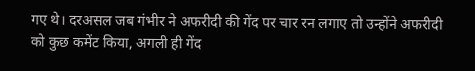गए थे। दरअसल जब गंभीर ने अफरीदी की गेंद पर चार रन लगाए तो उन्होंने अफरीदी को कुछ कमेंट किया, अगली ही गेंद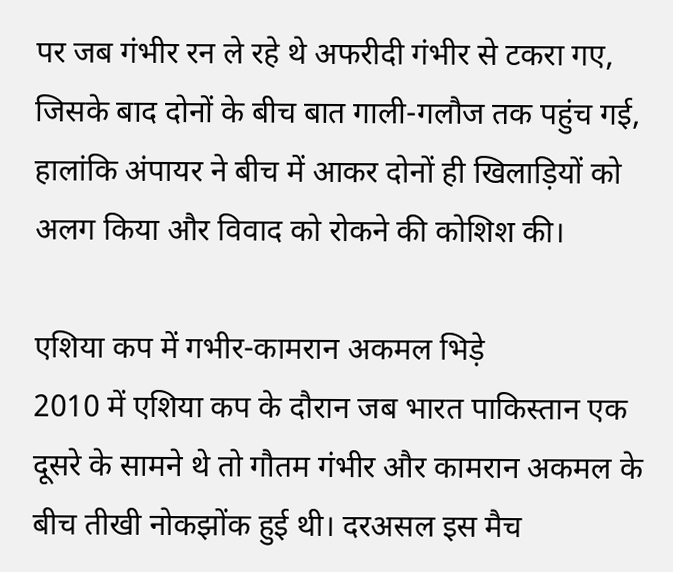पर जब गंभीर रन ले रहे थे अफरीदी गंभीर से टकरा गए, जिसके बाद दोनों के बीच बात गाली-गलौज तक पहुंच गई, हालांकि अंपायर ने बीच में आकर दोनों ही खिलाड़ियों को अलग किया और विवाद को रोकने की कोशिश की।

एशिया कप में गभीर-कामरान अकमल भिड़े
2010 में एशिया कप के दौरान जब भारत पाकिस्तान एक दूसरे के सामने थे तो गौतम गंभीर और कामरान अकमल के बीच तीखी नोकझोंक हुई थी। दरअसल इस मैच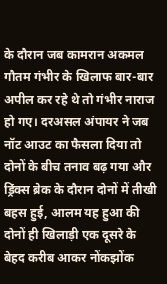के दौरान जब कामरान अकमल गौतम गंभीर के खिलाफ बार-बार अपील कर रहे थे तो गंभीर नाराज हो गए। दरअसल अंपायर ने जब नॉट आउट का फैसला दिया तो दोनों के बीच तनाव बढ़ गया और ड्रिंक्स ब्रेक के दौरान दोनों में तीखी बहस हुई, आलम यह हुआ की दोनों ही खिलाड़ी एक दूसरे के बेहद करीब आकर नोंकझोंक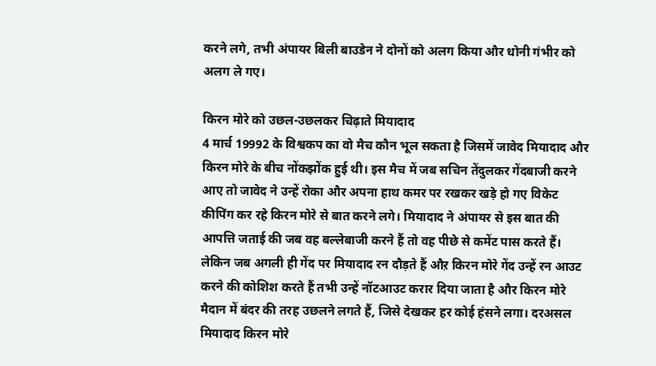करने लगे, तभी अंपायर बिली बाउडेन ने दोनों को अलग किया और धोनी गंभीर को अलग ले गए।

किरन मोरे को उछल-उछलकर चिढ़ाते मियादाद
4 मार्च 19992 के विश्वकप का वो मैच कौन भूल सकता है जिसमें जावेद मियादाद और किरन मोरे के बीच नोंकझोंक हुई थी। इस मैच में जब सचिन तेंदुलकर गेंदबाजी करने आए तो जावेद ने उन्हें रोका और अपना हाथ कमर पर रखकर खड़े हो गए विकेट कीपिंग कर रहे किरन मोरे से बात करने लगे। मियादाद ने अंपायर से इस बात की आपत्ति जताई की जब वह बल्लेबाजी करने हैं तो वह पीछे से कमेंट पास करते हैं। लेकिन जब अगली ही गेंद पर मियादाद रन दौड़ते हैं औऱ किरन मोरे गेंद उन्हें रन आउट करने की कोशिश करते हैं तभी उन्हें नॉटआउट करार दिया जाता है और किरन मोरे मैदान में बंदर की तरह उछलने लगते हैं, जिसे देखकर हर कोई हंसने लगा। दरअसल मियादाद किरन मोरे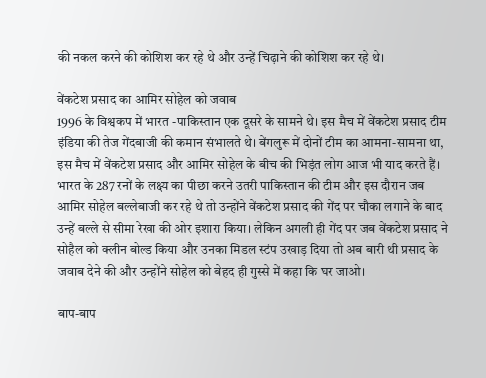की नकल करने की कोशिश कर रहे थे और उन्हें चिढ़ाने की कोशिश कर रहे थे।

वेंकटेश प्रसाद का आमिर सोहेल को जवाब
1996 के विश्वकप में भारत -पाकिस्तान एक दूसरे के सामने थे। इस मैच में वेंकटेश प्रसाद टीम इंडिया की तेज गेंदबाजी की कमान संभालते थे। बेंगलुरू में दोनों टीम का आमना-सामना था, इस मैच में वेंकटेश प्रसाद और आमिर सोहेल के बीच की भिड़ंत लोग आज भी याद करते हैं। भारत के 287 रनों के लक्ष्य का पीछा करने उतरी पाकिस्तान की टीम और इस दौरान जब आमिर सोहेल बल्लेबाजी कर रहे थे तो उन्होंने वेंकटेश प्रसाद की गेंद पर चौका लगाने के बाद उन्हें बल्ले से सीमा रेखा की ओर इशारा किया। लेकिन अगली ही गेंद पर जब वेंकटेश प्रसाद ने सोहैल को क्लीन बोल्ड किया और उनका मिडल स्टंप उखाड़ दिया तो अब बारी थी प्रसाद के जवाब देने की और उन्होंने सोहेल को बेहद ही गुस्से में कहा कि घर जाओ।

बाप-बाप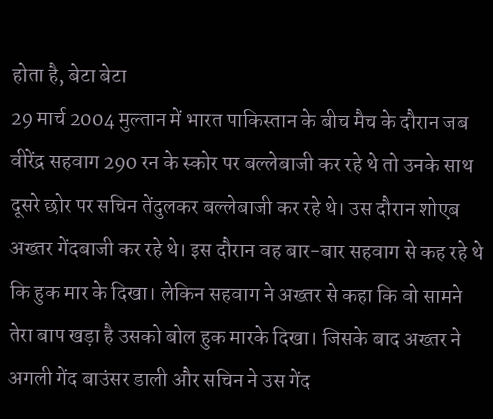होता है, बेटा बेटा
29 मार्च 2004 मुल्तान में भारत पाकिस्तान के बीच मैच के दौरान जब वीरेंद्र सहवाग 290 रन के स्कोर पर बल्लेबाजी कर रहे थे तो उनके साथ दूसरे छोर पर सचिन तेंदुलकर बल्लेबाजी कर रहे थे। उस दौरान शोएब अख्तर गेंदबाजी कर रहे थे। इस दौरान वह बार-बार सहवाग से कह रहे थे कि हुक मार के दिखा। लेकिन सहवाग ने अख्तर से कहा कि वो सामने तेरा बाप खड़ा है उसको बोल हुक मारके दिखा। जिसके बाद अख्तर ने अगली गेंद बाउंसर डाली और सचिन ने उस गेंद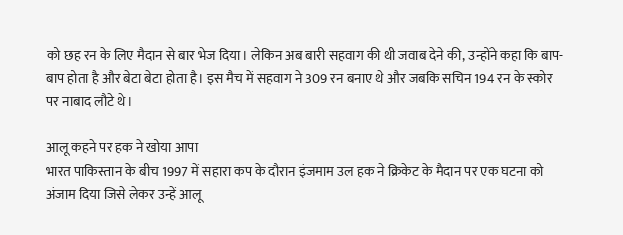को छह रन के लिए मैदान से बार भेज दिया। लेकिन अब बारी सहवाग की थी जवाब देने की, उन्होंने कहा कि बाप-बाप होता है और बेटा बेटा होता है। इस मैच में सहवाग ने 309 रन बनाए थे और जबकि सचिन 194 रन के स्कोर पर नाबाद लौटे थे।

आलू कहने पर हक ने खोया आपा
भारत पाकिस्तान के बीच 1997 में सहारा कप के दौरान इंजमाम उल हक ने क्रिकेट के मैदान पर एक घटना को अंजाम दिया जिसे लेकर उन्हें आलू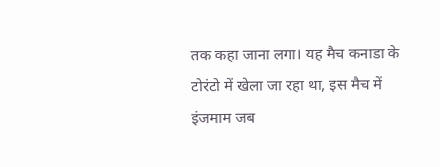तक कहा जाना लगा। यह मैच कनाडा के टोरंटो में खेला जा रहा था, इस मैच में इंजमाम जब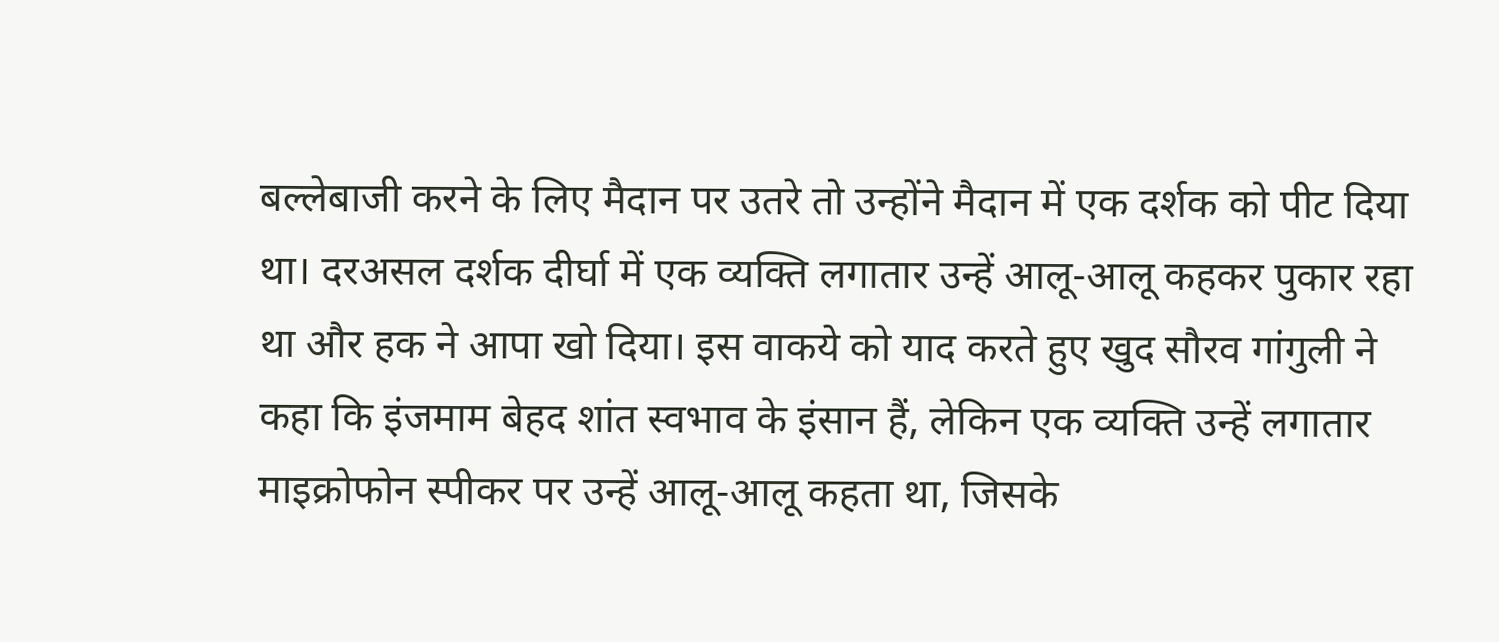बल्लेबाजी करने के लिए मैदान पर उतरे तो उन्होंने मैदान में एक दर्शक को पीट दिया था। दरअसल दर्शक दीर्घा में एक व्यक्ति लगातार उन्हें आलू-आलू कहकर पुकार रहा था और हक ने आपा खो दिया। इस वाकये को याद करते हुए खुद सौरव गांगुली ने कहा कि इंजमाम बेहद शांत स्वभाव के इंसान हैं, लेकिन एक व्यक्ति उन्हें लगातार माइक्रोफोन स्पीकर पर उन्हें आलू-आलू कहता था, जिसके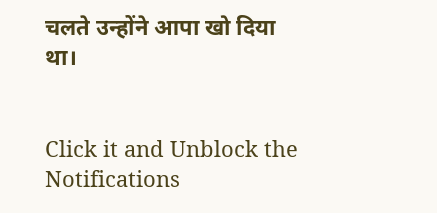चलते उन्होंने आपा खो दिया था।


Click it and Unblock the Notifications